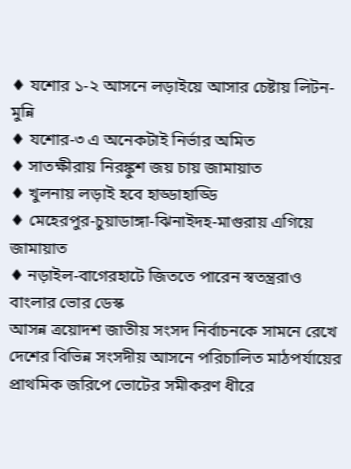♦ যশোর ১-২ আসনে লড়াইয়ে আসার চেষ্টায় লিটন-মুন্নি
♦ যশোর-৩ এ অনেকটাই নির্ভার অমিত
♦ সাতক্ষীরায় নিরঙ্কুশ জয় চায় জামায়াত
♦ খুলনায় লড়াই হবে হাড্ডাহাড্ডি
♦ মেহেরপুর-চুয়াডাঙ্গা-ঝিনাইদহ-মাগুরায় এগিয়ে জামায়াত
♦ নড়াইল-বাগেরহাটে জিততে পারেন স্বতন্ত্ররাও
বাংলার ভোর ডেস্ক
আসন্ন ত্রয়োদশ জাতীয় সংসদ নির্বাচনকে সামনে রেখে দেশের বিভিন্ন সংসদীয় আসনে পরিচালিত মাঠপর্যায়ের প্রাথমিক জরিপে ভোটের সমীকরণ ধীরে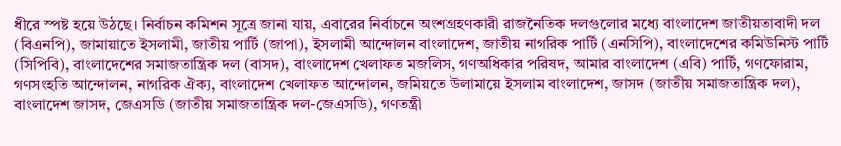ধীরে স্পষ্ট হয়ে উঠছে। নির্বাচন কমিশন সূত্রে জানা যায়, এবারের নির্বাচনে অংশগ্রহণকারী রাজনৈতিক দলগুলোর মধ্যে বাংলাদেশ জাতীয়তাবাদী দল (বিএনপি), জামায়াতে ইসলামী, জাতীয় পার্টি (জাপা), ইসলামী আন্দোলন বাংলাদেশ, জাতীয় নাগরিক পার্টি (এনসিপি), বাংলাদেশের কমিউনিস্ট পার্টি (সিপিবি), বাংলাদেশের সমাজতান্ত্রিক দল (বাসদ), বাংলাদেশ খেলাফত মজলিস, গণঅধিকার পরিষদ, আমার বাংলাদেশ (এবি) পার্টি, গণফোরাম, গণসংহতি আন্দোলন, নাগরিক ঐক্য, বাংলাদেশ খেলাফত আন্দোলন, জমিয়তে উলামায়ে ইসলাম বাংলাদেশ, জাসদ (জাতীয় সমাজতান্ত্রিক দল), বাংলাদেশ জাসদ, জেএসডি (জাতীয় সমাজতান্ত্রিক দল-জেএসডি), গণতন্ত্রী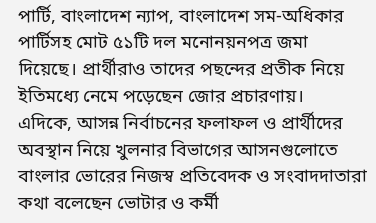পার্টি, বাংলাদেশ ন্যাপ, বাংলাদেশ সম-অধিকার পার্টিসহ মোট ৫১টি দল মনোনয়নপত্র জমা দিয়েছে। প্রার্থীরাও তাদের পছন্দের প্রতীক নিয়ে ইতিমধ্যে নেমে পড়েছেন জোর প্রচারণায়।
এদিকে, আসন্ন নির্বাচনের ফলাফল ও প্রার্থীদের অবস্থান নিয়ে খুলনার বিভাগের আসনগুলোতে বাংলার ভোরের নিজস্ব প্রতিবেদক ও সংবাদদাতারা কথা বলেছেন ভোটার ও কর্মী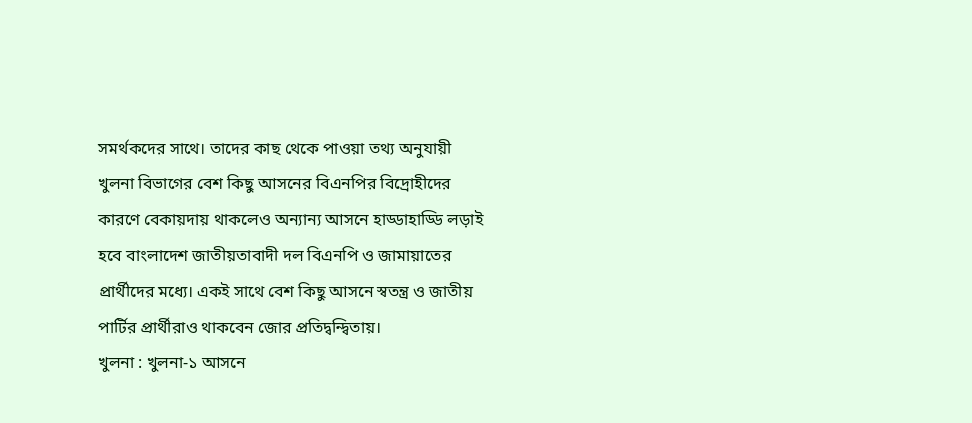সমর্থকদের সাথে। তাদের কাছ থেকে পাওয়া তথ্য অনুযায়ী খুলনা বিভাগের বেশ কিছু আসনের বিএনপির বিদ্রোহীদের কারণে বেকায়দায় থাকলেও অন্যান্য আসনে হাড্ডাহাড্ডি লড়াই হবে বাংলাদেশ জাতীয়তাবাদী দল বিএনপি ও জামায়াতের প্রার্থীদের মধ্যে। একই সাথে বেশ কিছু আসনে স্বতন্ত্র ও জাতীয় পার্টির প্রার্থীরাও থাকবেন জোর প্রতিদ্বন্দ্বিতায়।
খুলনা : খুলনা-১ আসনে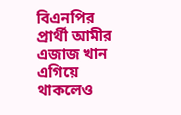বিএনপির প্রার্থী আমীর এজাজ খান এগিয়ে থাকলেও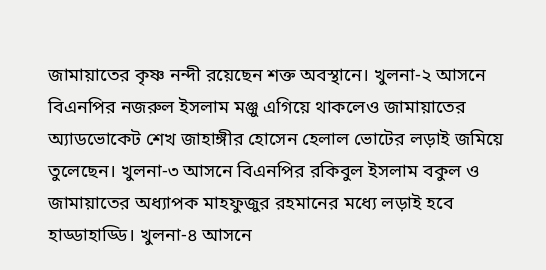জামায়াতের কৃষ্ণ নন্দী রয়েছেন শক্ত অবস্থানে। খুলনা-২ আসনে বিএনপির নজরুল ইসলাম মঞ্জু এগিয়ে থাকলেও জামায়াতের অ্যাডভোকেট শেখ জাহাঙ্গীর হোসেন হেলাল ভোটের লড়াই জমিয়ে তুলেছেন। খুলনা-৩ আসনে বিএনপির রকিবুল ইসলাম বকুল ও জামায়াতের অধ্যাপক মাহফুজুর রহমানের মধ্যে লড়াই হবে হাড্ডাহাড্ডি। খুলনা-৪ আসনে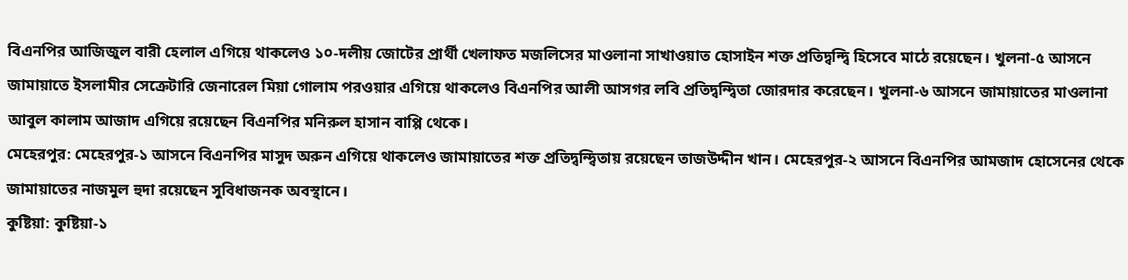বিএনপির আজিজুল বারী হেলাল এগিয়ে থাকলেও ১০-দলীয় জোটের প্রার্থী খেলাফত মজলিসের মাওলানা সাখাওয়াত হোসাইন শক্ত প্রতিদ্বন্দ্বি হিসেবে মাঠে রয়েছেন। খুলনা-৫ আসনে জামায়াতে ইসলামীর সেক্রেটারি জেনারেল মিয়া গোলাম পরওয়ার এগিয়ে থাকলেও বিএনপির আলী আসগর লবি প্রতিদ্বন্দ্বিতা জোরদার করেছেন। খুলনা-৬ আসনে জামায়াতের মাওলানা আবুল কালাম আজাদ এগিয়ে রয়েছেন বিএনপির মনিরুল হাসান বাপ্পি থেকে।
মেহেরপুর: মেহেরপুর-১ আসনে বিএনপির মাসুদ অরুন এগিয়ে থাকলেও জামায়াতের শক্ত প্রতিদ্বন্দ্বিতায় রয়েছেন তাজউদ্দীন খান। মেহেরপুর-২ আসনে বিএনপির আমজাদ হোসেনের থেকে জামায়াতের নাজমুল হুদা রয়েছেন সুবিধাজনক অবস্থানে।
কুষ্টিয়া: কুষ্টিয়া-১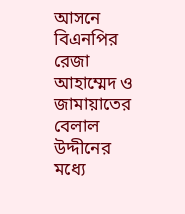আসনে বিএনপির রেজা আহাম্মেদ ও জামায়াতের বেলাল উদ্দীনের মধ্যে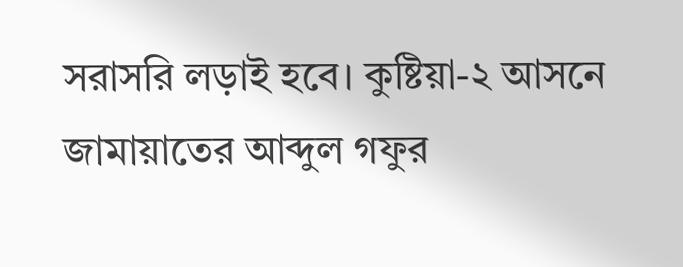সরাসরি লড়াই হবে। কুষ্টিয়া-২ আসনে জামায়াতের আব্দুল গফুর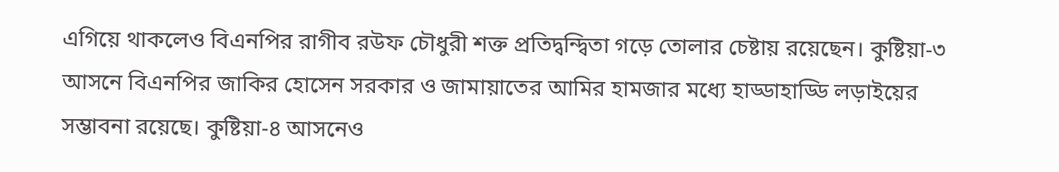এগিয়ে থাকলেও বিএনপির রাগীব রউফ চৌধুরী শক্ত প্রতিদ্বন্দ্বিতা গড়ে তোলার চেষ্টায় রয়েছেন। কুষ্টিয়া-৩ আসনে বিএনপির জাকির হোসেন সরকার ও জামায়াতের আমির হামজার মধ্যে হাড্ডাহাড্ডি লড়াইয়ের সম্ভাবনা রয়েছে। কুষ্টিয়া-৪ আসনেও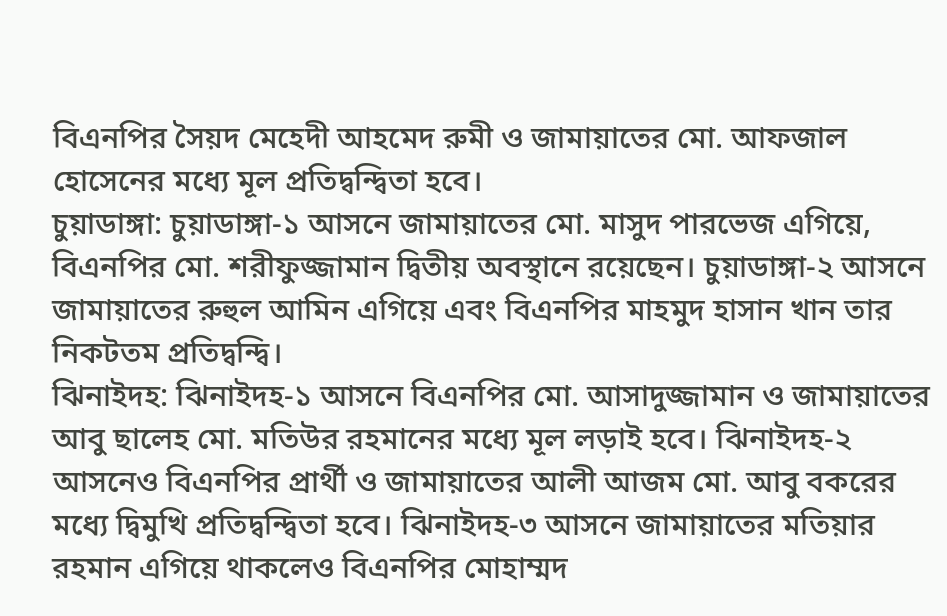বিএনপির সৈয়দ মেহেদী আহমেদ রুমী ও জামায়াতের মো. আফজাল হোসেনের মধ্যে মূল প্রতিদ্বন্দ্বিতা হবে।
চুয়াডাঙ্গা: চুয়াডাঙ্গা-১ আসনে জামায়াতের মো. মাসুদ পারভেজ এগিয়ে, বিএনপির মো. শরীফুজ্জামান দ্বিতীয় অবস্থানে রয়েছেন। চুয়াডাঙ্গা-২ আসনে জামায়াতের রুহুল আমিন এগিয়ে এবং বিএনপির মাহমুদ হাসান খান তার নিকটতম প্রতিদ্বন্দ্বি।
ঝিনাইদহ: ঝিনাইদহ-১ আসনে বিএনপির মো. আসাদুজ্জামান ও জামায়াতের আবু ছালেহ মো. মতিউর রহমানের মধ্যে মূল লড়াই হবে। ঝিনাইদহ-২ আসনেও বিএনপির প্রার্থী ও জামায়াতের আলী আজম মো. আবু বকরের মধ্যে দ্বিমুখি প্রতিদ্বন্দ্বিতা হবে। ঝিনাইদহ-৩ আসনে জামায়াতের মতিয়ার রহমান এগিয়ে থাকলেও বিএনপির মোহাম্মদ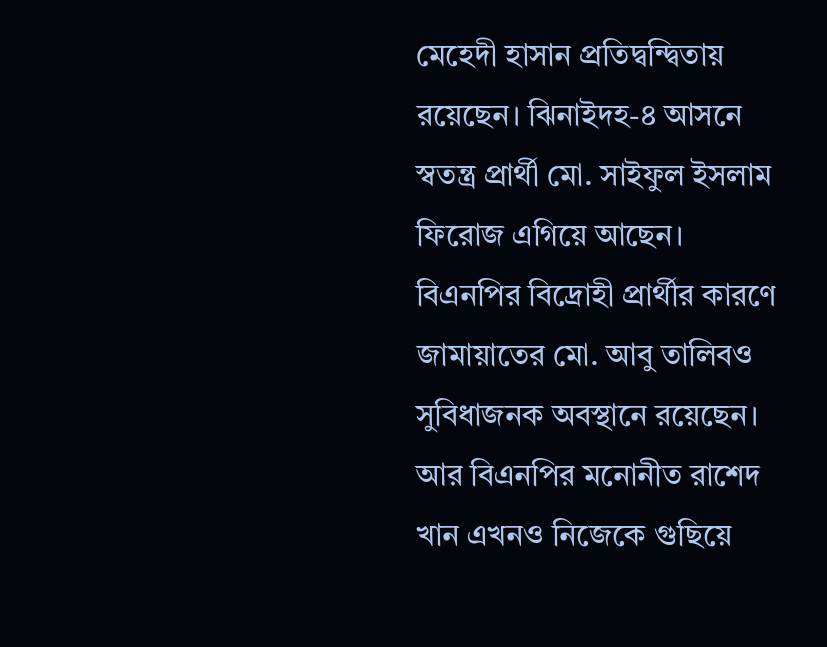মেহেদী হাসান প্রতিদ্বন্দ্বিতায় রয়েছেন। ঝিনাইদহ-৪ আসনে স্বতন্ত্র প্রার্থী মো. সাইফুল ইসলাম ফিরোজ এগিয়ে আছেন। বিএনপির বিদ্রোহী প্রার্থীর কারণে জামায়াতের মো. আবু তালিবও সুবিধাজনক অবস্থানে রয়েছেন। আর বিএনপির মনোনীত রাশেদ খান এখনও নিজেকে গুছিয়ে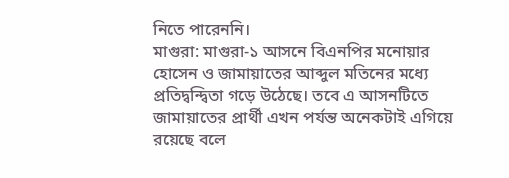নিতে পারেননি।
মাগুরা: মাগুরা-১ আসনে বিএনপির মনোয়ার হোসেন ও জামায়াতের আব্দুল মতিনের মধ্যে প্রতিদ্বন্দ্বিতা গড়ে উঠেছে। তবে এ আসনটিতে জামায়াতের প্রার্থী এখন পর্যন্ত অনেকটাই এগিয়ে রয়েছে বলে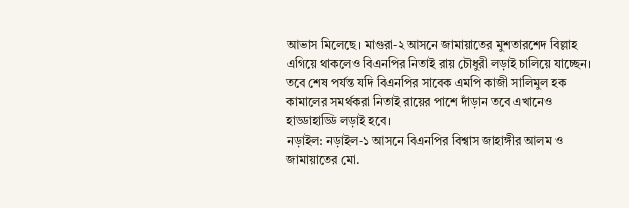আভাস মিলেছে। মাগুরা-২ আসনে জামায়াতের মুশতারশেদ বিল্লাহ এগিয়ে থাকলেও বিএনপির নিতাই রায় চৌধুরী লড়াই চালিয়ে যাচ্ছেন। তবে শেষ পর্যন্ত যদি বিএনপির সাবেক এমপি কাজী সালিমুল হক কামালের সমর্থকরা নিতাই রায়ের পাশে দাঁড়ান তবে এখানেও হাড্ডাহাড্ডি লড়াই হবে।
নড়াইল: নড়াইল-১ আসনে বিএনপির বিশ্বাস জাহাঙ্গীর আলম ও জামায়াতের মো.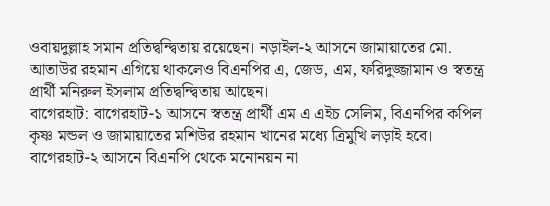ওবায়দুল্লাহ সমান প্রতিদ্বন্দ্বিতায় রয়েছেন। নড়াইল-২ আসনে জামায়াতের মো. আতাউর রহমান এগিয়ে থাকলেও বিএনপির এ, জেড, এম, ফরিদুজ্জামান ও স্বতন্ত্র প্রার্থী মনিরুল ইসলাম প্রতিদ্বন্দ্বিতায় আছেন।
বাগেরহাট: বাগেরহাট-১ আসনে স্বতন্ত্র প্রার্থী এম এ এইচ সেলিম, বিএনপির কপিল কৃষ্ণ মন্ডল ও জামায়াতের মশিউর রহমান খানের মধ্যে ত্রিমুখি লড়াই হবে। বাগেরহাট-২ আসনে বিএনপি থেকে মনোনয়ন না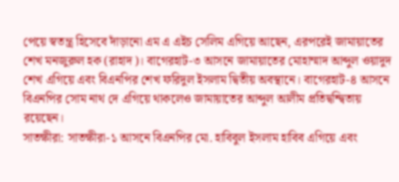পেয়ে স্বতন্ত্র হিসেবে দাঁড়ানো এম এ এইচ সেলিম এগিয়ে আছেন, এরপরেই জামায়াতের শেখ মনজুরুল হক (রাহাদ)। বাগেরহাট-৩ আসনে জামায়াতের মোহাম্মাদ আব্দুল ওয়াদুদ শেখ এগিয়ে এবং বিএনপির শেখ ফরিদুল ইসলাম দ্বিতীয় অবস্থানে। বাগেরহাট-৪ আসনে বিএনপির সোম নাথ দে এগিয়ে থাকলেও জামায়াতের আব্দুল আলীম প্রতিদ্বন্দ্বিতায় রয়েছেন।
সাতক্ষীরা: সাতক্ষীরা-১ আসনে বিএনপির মো. হাবিবুল ইসলাম হাবিব এগিয়ে এবং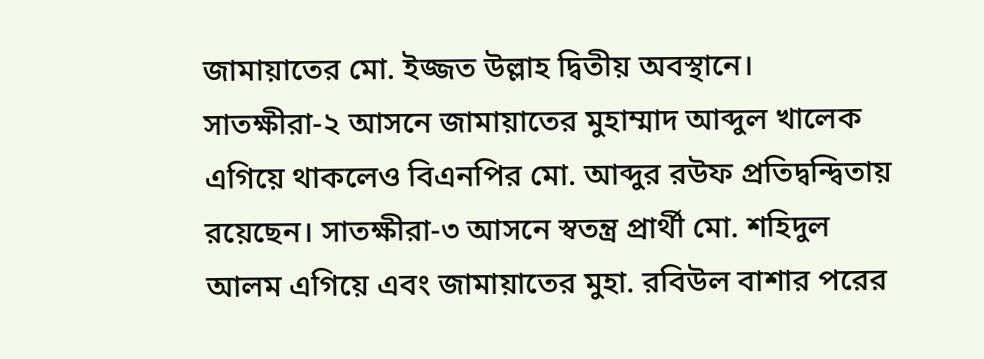জামায়াতের মো. ইজ্জত উল্লাহ দ্বিতীয় অবস্থানে। সাতক্ষীরা-২ আসনে জামায়াতের মুহাম্মাদ আব্দুল খালেক এগিয়ে থাকলেও বিএনপির মো. আব্দুর রউফ প্রতিদ্বন্দ্বিতায় রয়েছেন। সাতক্ষীরা-৩ আসনে স্বতন্ত্র প্রার্থী মো. শহিদুল আলম এগিয়ে এবং জামায়াতের মুহা. রবিউল বাশার পরের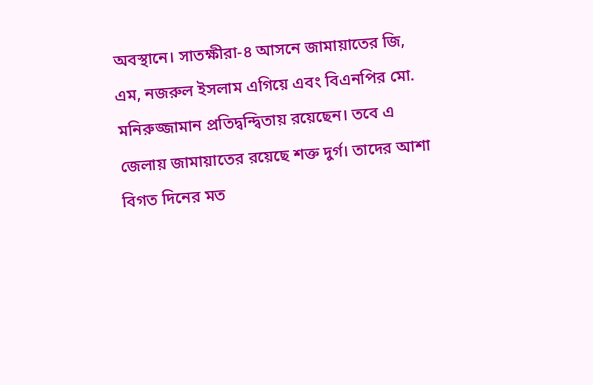অবস্থানে। সাতক্ষীরা-৪ আসনে জামায়াতের জি, এম, নজরুল ইসলাম এগিয়ে এবং বিএনপির মো. মনিরুজ্জামান প্রতিদ্বন্দ্বিতায় রয়েছেন। তবে এ জেলায় জামায়াতের রয়েছে শক্ত দুর্গ। তাদের আশা বিগত দিনের মত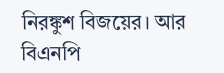নিরঙ্কুশ বিজয়ের। আর বিএনপি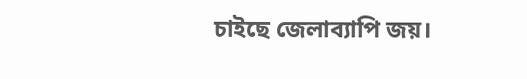চাইছে জেলাব্যাপি জয়।